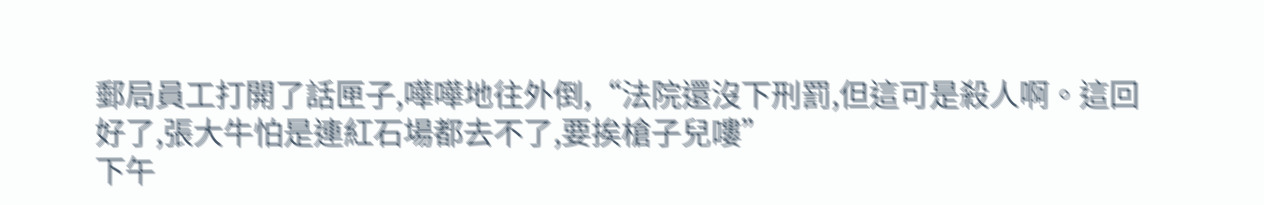郵局員工打開了話匣子,嘩嘩地往外倒,“法院還沒下刑罰,但這可是殺人啊。這回好了,張大牛怕是連紅石場都去不了,要挨槍子兒嘍”
下午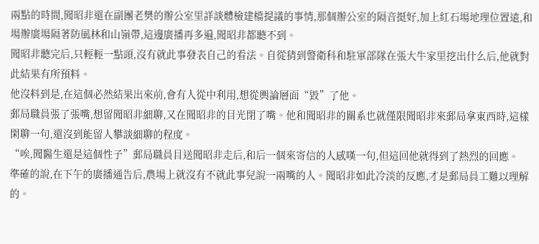兩點的時間,聞昭非還在副團老樊的辦公室里詳談體檢建檔提議的事情,那個辦公室的隔音挺好,加上紅石場地理位置遠,和場辦廣場隔著防風林和山嶺帶,這邊廣播再多遍,聞昭非都聽不到。
聞昭非聽完后,只輕輕一點頭,沒有就此事發表自己的看法。自從猜到警衛科和駐軍部隊在張大牛家里挖出什么后,他就對此結果有所預料。
他沒料到是,在這個必然結果出來前,會有人從中利用,想從輿論層面“毀”了他。
郵局職員張了張嘴,想留聞昭非細聊,又在聞昭非的目光閉了嘴。他和聞昭非的關系也就僅限聞昭非來郵局拿東西時,這樣閑聊一句,還沒到能留人攀談細聊的程度。
“唉,聞醫生還是這個性子”郵局職員目送聞昭非走后,和后一個來寄信的人感嘆一句,但這回他就得到了熱烈的回應。
準確的說,在下午的廣播通告后,農場上就沒有不就此事兒說一兩嘴的人。聞昭非如此冷淡的反應,才是郵局員工難以理解的。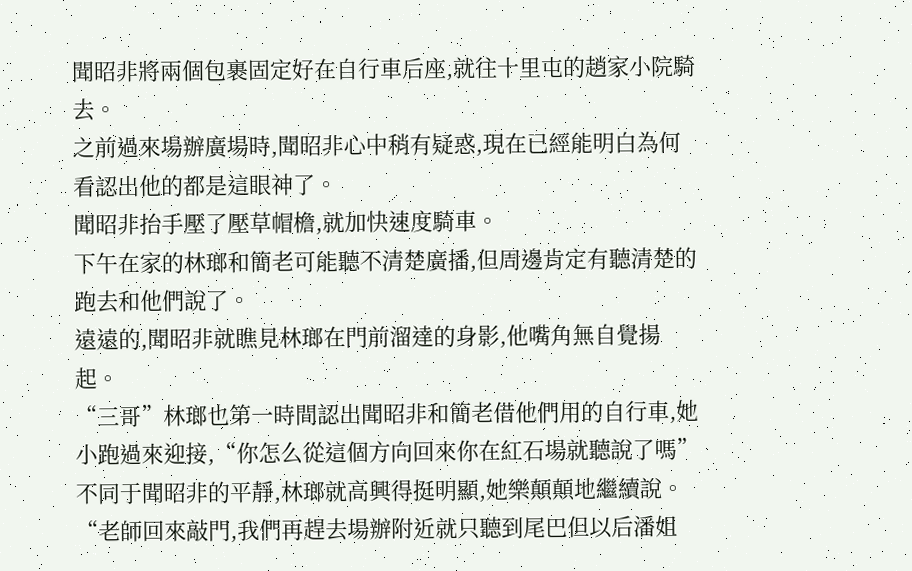聞昭非將兩個包裹固定好在自行車后座,就往十里屯的趙家小院騎去。
之前過來場辦廣場時,聞昭非心中稍有疑惑,現在已經能明白為何看認出他的都是這眼神了。
聞昭非抬手壓了壓草帽檐,就加快速度騎車。
下午在家的林瑯和簡老可能聽不清楚廣播,但周邊肯定有聽清楚的跑去和他們說了。
遠遠的,聞昭非就瞧見林瑯在門前溜達的身影,他嘴角無自覺揚起。
“三哥”林瑯也第一時間認出聞昭非和簡老借他們用的自行車,她小跑過來迎接,“你怎么從這個方向回來你在紅石場就聽說了嗎”
不同于聞昭非的平靜,林瑯就高興得挺明顯,她樂顛顛地繼續說。
“老師回來敲門,我們再趕去場辦附近就只聽到尾巴但以后潘姐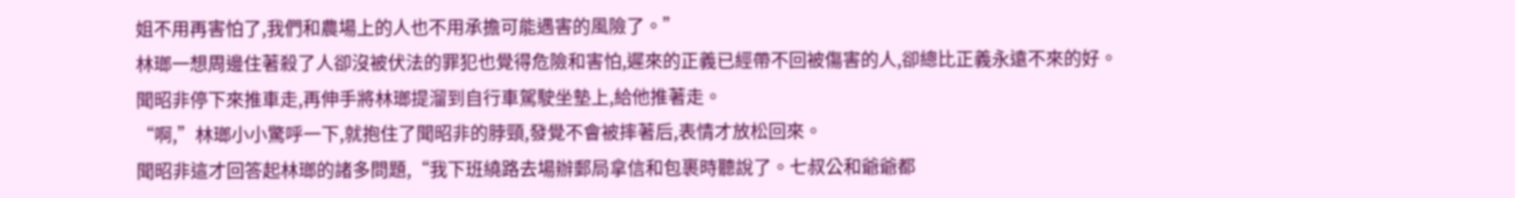姐不用再害怕了,我們和農場上的人也不用承擔可能遇害的風險了。”
林瑯一想周邊住著殺了人卻沒被伏法的罪犯也覺得危險和害怕,遲來的正義已經帶不回被傷害的人,卻總比正義永遠不來的好。
聞昭非停下來推車走,再伸手將林瑯提溜到自行車駕駛坐墊上,給他推著走。
“啊,”林瑯小小驚呼一下,就抱住了聞昭非的脖頸,發覺不會被摔著后,表情才放松回來。
聞昭非這才回答起林瑯的諸多問題,“我下班繞路去場辦郵局拿信和包裹時聽說了。七叔公和爺爺都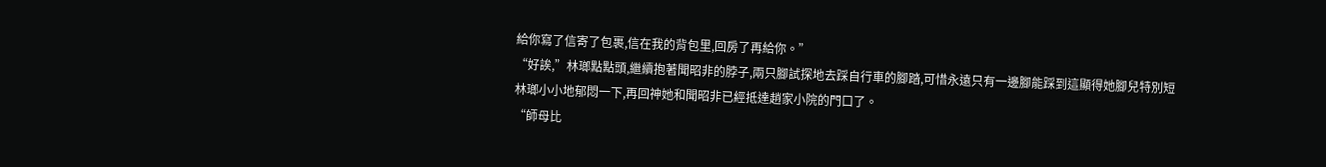給你寫了信寄了包裹,信在我的背包里,回房了再給你。”
“好誒,”林瑯點點頭,繼續抱著聞昭非的脖子,兩只腳試探地去踩自行車的腳踏,可惜永遠只有一邊腳能踩到這顯得她腳兒特別短
林瑯小小地郁悶一下,再回神她和聞昭非已經抵達趙家小院的門口了。
“師母比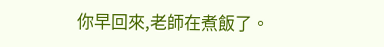你早回來,老師在煮飯了。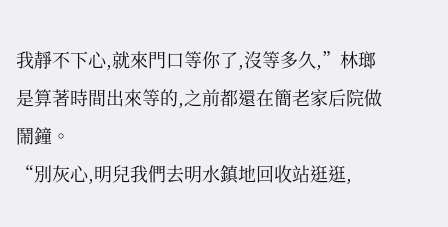我靜不下心,就來門口等你了,沒等多久,”林瑯是算著時間出來等的,之前都還在簡老家后院做鬧鐘。
“別灰心,明兒我們去明水鎮地回收站逛逛,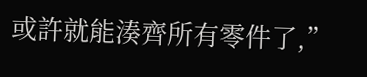或許就能湊齊所有零件了,”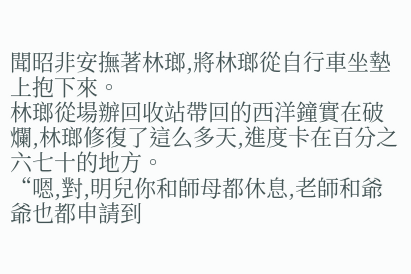聞昭非安撫著林瑯,將林瑯從自行車坐墊上抱下來。
林瑯從場辦回收站帶回的西洋鐘實在破爛,林瑯修復了這么多天,進度卡在百分之六七十的地方。
“嗯,對,明兒你和師母都休息,老師和爺爺也都申請到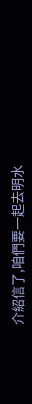介紹信了,咱們要一起去明水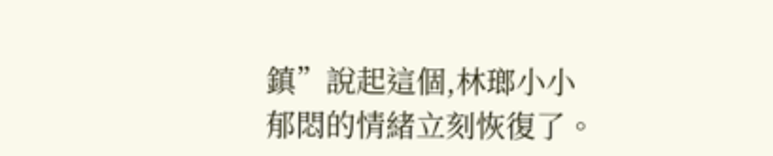鎮”說起這個,林瑯小小郁悶的情緒立刻恢復了。